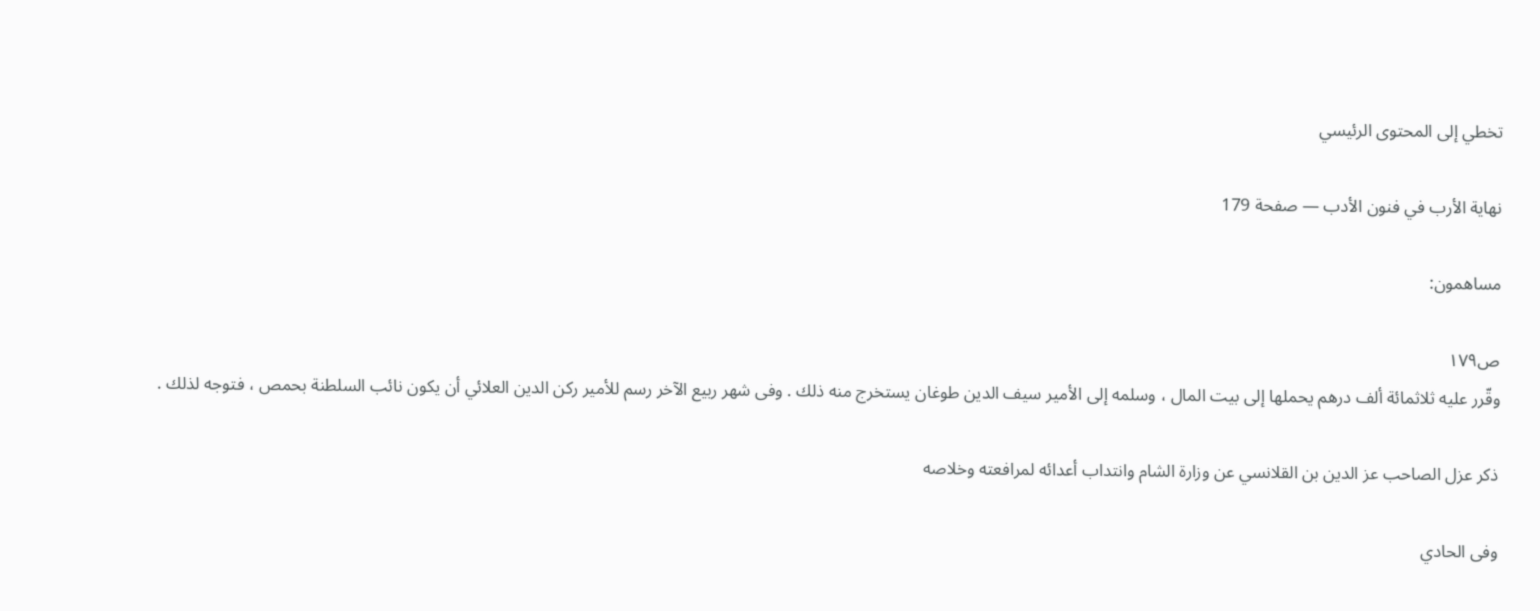تخطي إلى المحتوى الرئيسي

نهاية الأرب في فنون الأدب — صفحة 179

مساهمون:

ص١٧٩
وقّرر عليه ثلاثمائة ألف درهم يحملها إلى بيت المال ، وسلمه إلى الأمير سيف الدين طوغان يستخرج منه ذلك . وفى شهر ربيع الآخر رسم للأمير ركن الدين العلائي أن يكون نائب السلطنة بحمص ، فتوجه لذلك .

ذكر عزل الصاحب عز الدين بن القلانسي عن وزارة الشام وانتداب أعدائه لمرافعته وخلاصه

وفى الحادي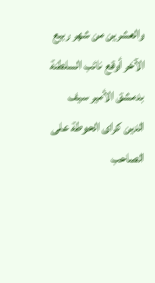والعشرين من شهر ربيع الآخر أوقع نائب السلطنة بدمشق الأمير سيف الدين كراى الحوطة على الصاحب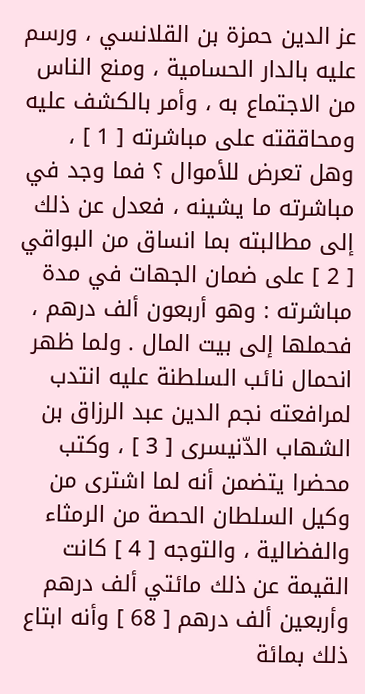عز الدين حمزة بن القلانسي ، ورسم عليه بالدار الحسامية ، ومنع الناس من الاجتماع به ، وأمر بالكشف عليه ومحاققته على مباشرته [ 1 ] ، وهل تعرض للأموال ؟ فما وجد في مباشرته ما يشينه ، فعدل عن ذلك إلى مطالبته بما انساق من البواقي [ 2 ] على ضمان الجهات في مدة مباشرته : وهو أربعون ألف درهم ، فحملها إلى بيت المال . ولما ظهر انحمال نائب السلطنة عليه انتدب لمرافعته نجم الدين عبد الرزاق بن الشهاب الدّنيسرى [ 3 ] ، وكتب محضرا يتضمن أنه لما اشترى من وكيل السلطان الحصة من الرمثاء والفضالية ، والتوجه [ 4 ] كانت القيمة عن ذلك مائتي ألف درهم وأربعين ألف درهم [ 68 ] وأنه ابتاع ذلك بمائة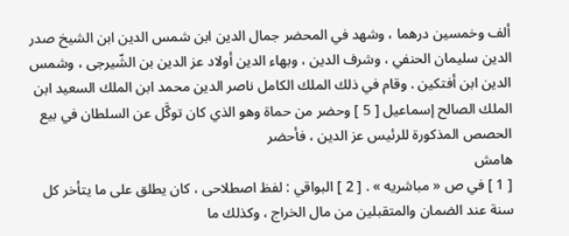ألف وخمسين درهما ، وشهد في المحضر جمال الدين ابن شمس الدين ابن الشيخ صدر الدين سليمان الحنفي ، وشرف الدين ، وبهاء الدين أولاد عز الدين بن الشّيرجى ، وشمس الدين ابن أفتكين . وقام في ذلك الملك الكامل ناصر الدين محمد ابن الملك السعيد ابن الملك الصالح إسماعيل [ 5 ] وحضر من حماة وهو الذي كان توكَّل عن السلطان في بيع الحصص المذكورة للرئيس عز الدين ، فأحضر
هامش
[ 1 ] في ص « مباشريه » . [ 2 ] البواقي : لفظ اصطلاحى ، كان يطلق على ما يتأخر كل سنة عند الضمان والمتقبلين من مال الخراج ، وكذلك ما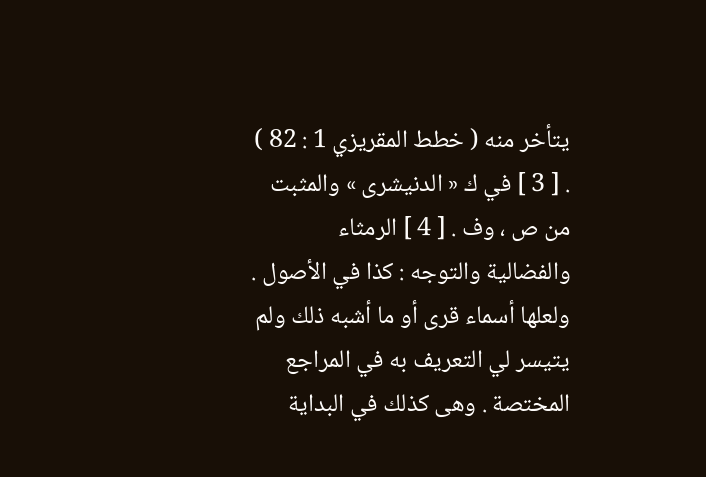يتأخر منه ( خطط المقريزي 1 : 82 ) . [ 3 ] في ك « الدنيشرى » والمثبت من ص ، وف . [ 4 ] الرمثاء والفضالية والتوجه : كذا في الأصول . ولعلها أسماء قرى أو ما أشبه ذلك ولم يتيسر لي التعريف به في المراجع المختصة . وهى كذلك في البداية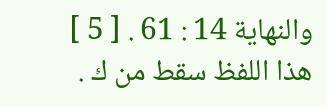والنهاية 14 : 61 . [ 5 ] هذا اللفظ سقط من ك .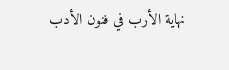نهاية الأرب في فنون الأدب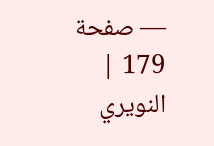— صفحة 179 | النويري